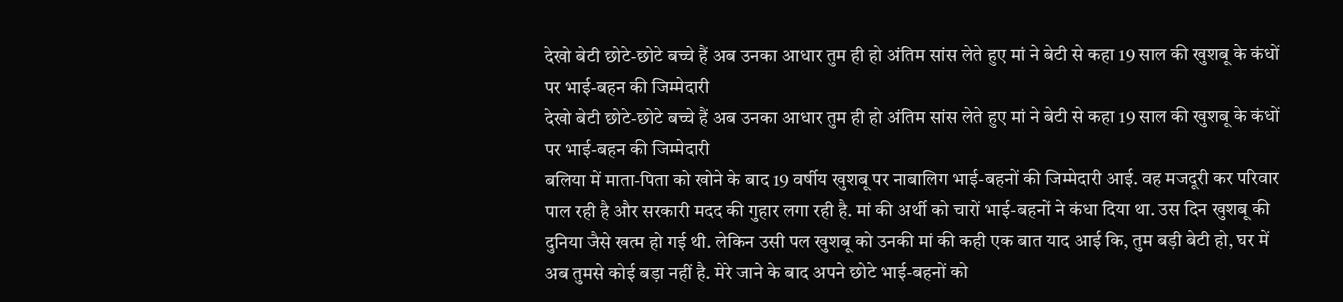देखो बेटी छोटे-छोटे बच्चे हैं अब उनका आधार तुम ही हो अंतिम सांस लेते हुए मां ने बेटी से कहा 19 साल की खुशबू के कंधों पर भाई-बहन की जिम्मेदारी
देखो बेटी छोटे-छोटे बच्चे हैं अब उनका आधार तुम ही हो अंतिम सांस लेते हुए मां ने बेटी से कहा 19 साल की खुशबू के कंधों पर भाई-बहन की जिम्मेदारी
बलिया में माता-पिता को खोने के बाद 19 वर्षीय खुशबू पर नाबालिग भाई-बहनों की जिम्मेदारी आई. वह मजदूरी कर परिवार पाल रही है और सरकारी मदद की गुहार लगा रही है. मां की अर्थी को चारों भाई-बहनों ने कंधा दिया था. उस दिन खुशबू की दुनिया जैसे खत्म हो गई थी. लेकिन उसी पल खुशबू को उनकी मां की कही एक बात याद आई कि, तुम बड़ी बेटी हो, घर में अब तुमसे कोई बड़ा नहीं है. मेरे जाने के बाद अपने छोटे भाई-बहनों को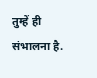तुम्हें ही संभालना है.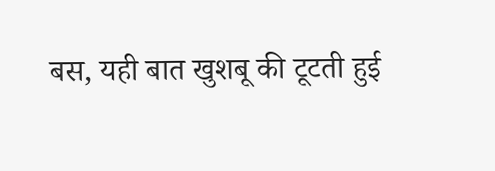बस, यही बात खुशबू की टूटती हुई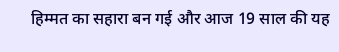हिम्मत का सहारा बन गई और आज 19 साल की यह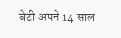बेटी अपने 14 साल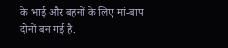के भाई और बहनों के लिए मां-बाप दोनों बन गई है.